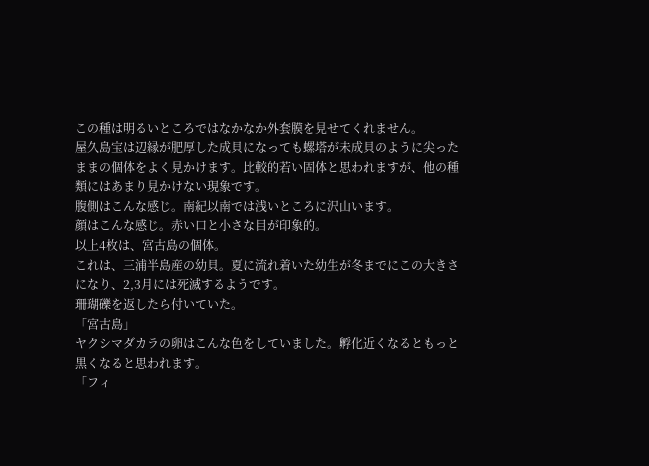この種は明るいところではなかなか外套膜を見せてくれません。
屋久島宝は辺縁が肥厚した成貝になっても螺塔が未成貝のように尖ったままの個体をよく見かけます。比較的若い固体と思われますが、他の種類にはあまり見かけない現象です。
腹側はこんな感じ。南紀以南では浅いところに沢山います。
顔はこんな感じ。赤い口と小さな目が印象的。
以上4枚は、宮古島の個体。
これは、三浦半島産の幼貝。夏に流れ着いた幼生が冬までにこの大きさになり、2,3月には死滅するようです。
珊瑚礫を返したら付いていた。
「宮古島」
ヤクシマダカラの卵はこんな色をしていました。孵化近くなるともっと黒くなると思われます。
「フィ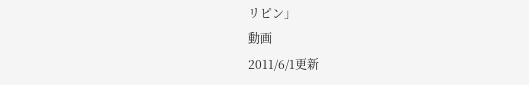リピン」
動画
2011/6/1更新